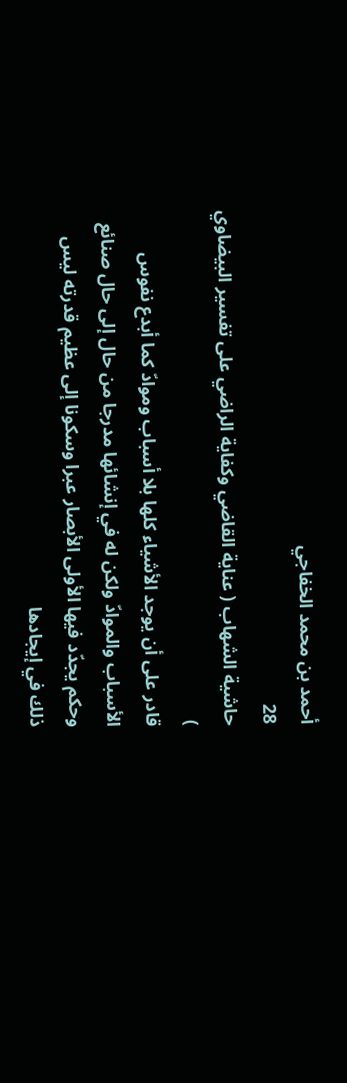أحمد بن محمد الخفاجي
28
حاشية الشهاب ( عناية القاضي وكفاية الراضي على تفسير البيضاوي )
قادر على أن يوجد الأشياء كلها بلا أسباب وموادّ كما أبدع نفوس الأسباب والموادّ ولكن له في إنشائها مدرجا من حال إلى حال صنائع وحكم يجدّد فيها الأولى الأبصار عبرا وسكونا إلى عظيم قدرته ليس ذلك في إيجادها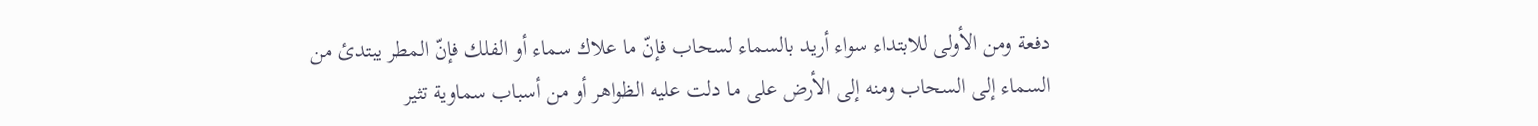دفعة ومن الأولى للابتداء سواء أريد بالسماء لسحاب فإنّ ما علاك سماء أو الفلك فإنّ المطر يبتدئ من السماء إلى السحاب ومنه إلى الأرض على ما دلت عليه الظواهر أو من أسباب سماوية تثير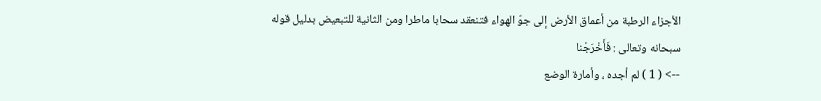الأجزاء الرطبة من أعماق الأرض إلى جوّ الهواء فتنعقد سحابا ماطرا ومن الثانية للتبعيض بدليل قوله سبحانه وتعالى : فَأَخْرَجْنا
--> ( 1 ) لم أجده ، وأمارة الوضع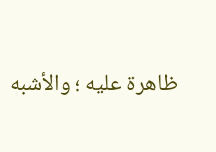ظاهرة عليه ؛ والأشبه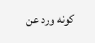كونه ورد عن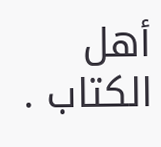أهل الكتاب .